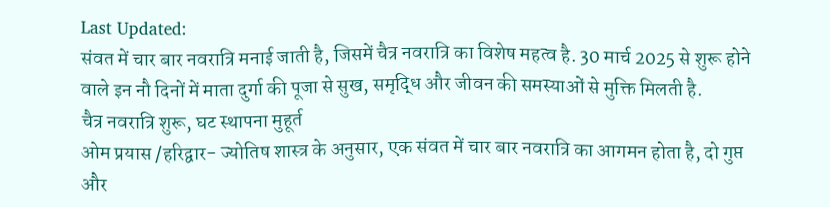Last Updated:
संवत में चार बार नवरात्रि मनाई जाती है, जिसमें चैत्र नवरात्रि का विशेष महत्व है. 30 मार्च 2025 से शुरू होने वाले इन नौ दिनों में माता दुर्गा की पूजा से सुख, समृद्धि और जीवन की समस्याओं से मुक्ति मिलती है.
चैत्र नवरात्रि शुरू, घट स्थापना मुहूर्त
ओम प्रयास /हरिद्वार- ज्योतिष शास्त्र के अनुसार, एक संवत में चार बार नवरात्रि का आगमन होता है, दो गुप्त और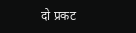दो प्रकट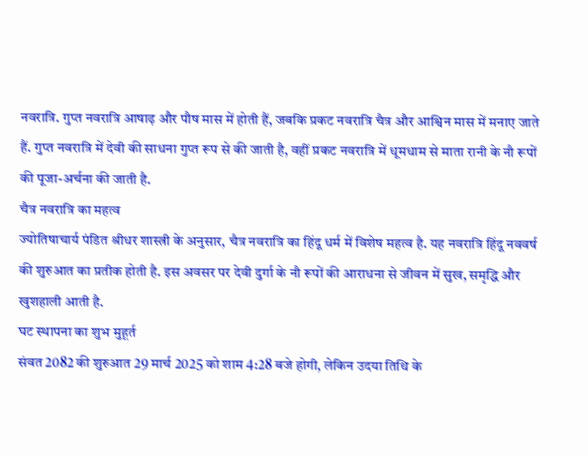नवरात्रि. गुप्त नवरात्रि आषाढ़ और पौष मास में होती हैं, जबकि प्रकट नवरात्रि चैत्र और आश्विन मास में मनाए जाते हैं. गुप्त नवरात्रि में देवी की साधना गुप्त रूप से की जाती है, वहीं प्रकट नवरात्रि में धूमधाम से माता रानी के नौ रूपों की पूजा-अर्चना की जाती है.
चैत्र नवरात्रि का महत्व
ज्योतिषाचार्य पंडित श्रीधर शास्त्री के अनुसार, चैत्र नवरात्रि का हिंदू धर्म में विशेष महत्व है. यह नवरात्रि हिंदू नववर्ष की शुरुआत का प्रतीक होती है. इस अवसर पर देवी दुर्गा के नौ रूपों की आराधना से जीवन में सुख, समृद्धि और खुशहाली आती है.
घट स्थापना का शुभ मुहूर्त
संवत 2082 की शुरुआत 29 मार्च 2025 को शाम 4:28 बजे होगी, लेकिन उदया तिथि के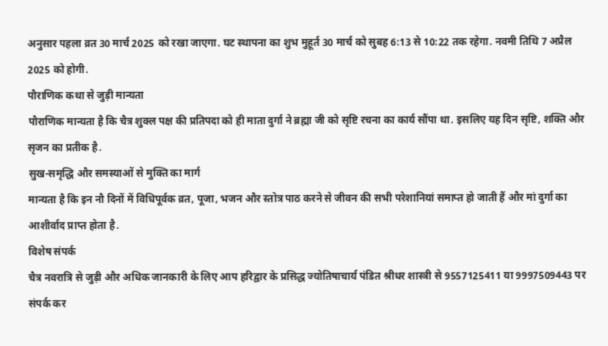अनुसार पहला व्रत 30 मार्च 2025 को रखा जाएगा. घट स्थापना का शुभ मुहूर्त 30 मार्च को सुबह 6:13 से 10:22 तक रहेगा. नवमी तिथि 7 अप्रैल 2025 को होगी.
पौराणिक कथा से जुड़ी मान्यता
पौराणिक मान्यता है कि चैत्र शुक्ल पक्ष की प्रतिपदा को ही माता दुर्गा ने ब्रह्मा जी को सृष्टि रचना का कार्य सौंपा था. इसलिए यह दिन सृष्टि, शक्ति और सृजन का प्रतीक है.
सुख-समृद्धि और समस्याओं से मुक्ति का मार्ग
मान्यता है कि इन नौ दिनों में विधिपूर्वक व्रत, पूजा, भजन और स्तोत्र पाठ करने से जीवन की सभी परेशानियां समाप्त हो जाती हैं और मां दुर्गा का आशीर्वाद प्राप्त होता है.
विशेष संपर्क
चैत्र नवरात्रि से जुड़ी और अधिक जानकारी के लिए आप हरिद्वार के प्रसिद्ध ज्योतिषाचार्य पंडित श्रीधर शास्त्री से 9557125411 या 9997509443 पर संपर्क कर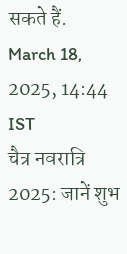सकते हैं.
March 18, 2025, 14:44 IST
चैत्र नवरात्रि 2025: जानें शुभ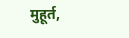मुहूर्त,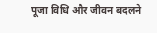पूजा विधि और जीवन बदलने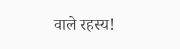वाले रहस्य!